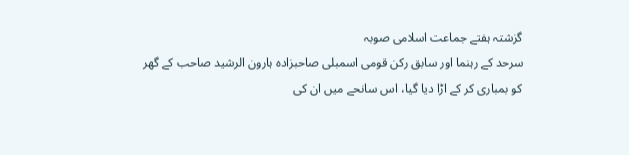گزشتہ ہفتے جماعت اسلامی صوبہ
سرحد کے رہنما اور سابق رکن قومی اسمبلی صاحبزادہ ہارون الرشید صاحب کے گھر
کو بمباری کر کے اڑا دیا گیا، اس سانحے میں ان کی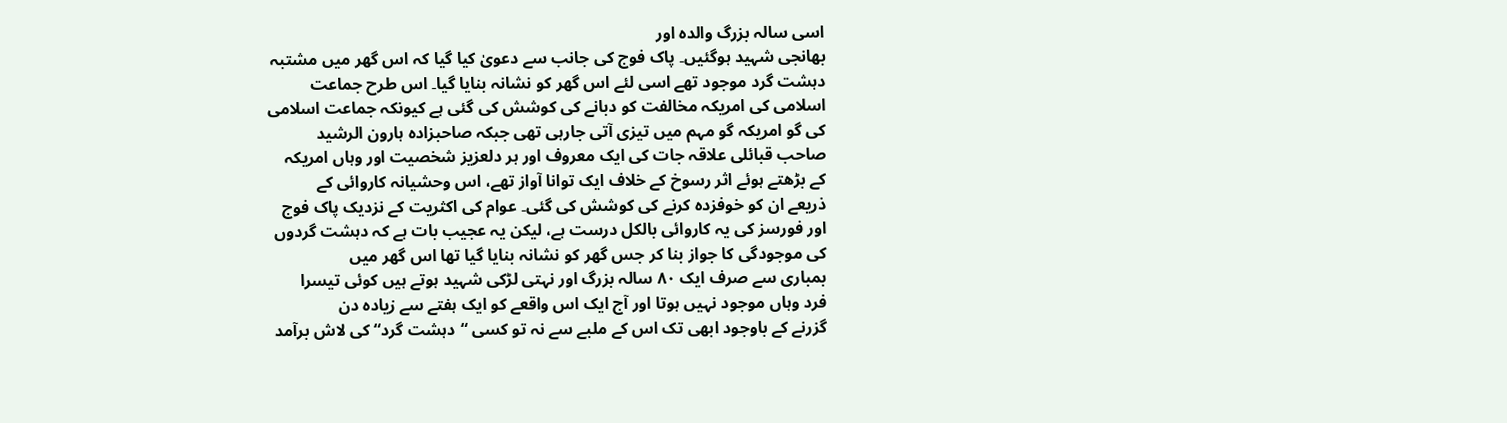اسی سالہ بزرگ والدہ اور
بھانجی شہید ہوگئیں۔ پاک فوج کی جانب سے دعویٰ کیا گیا کہ اس گھر میں مشتبہ
دہشت گرد موجود تھے اسی لئے اس گھر کو نشانہ بنایا گیا۔ اس طرح جماعت
اسلامی کی امریکہ مخالفت کو دبانے کی کوشش کی گئی ہے کیونکہ جماعت اسلامی
کی گو امریکہ گو مہم میں تیزی آتی جارہی تھی جبکہ صاحبزادہ ہارون الرشید
صاحب قبائلی علاقہ جات کی ایک معروف اور ہر دلعزیز شخصیت اور وہاں امریکہ
کے بڑھتے ہوئے اثر رسوخ کے خلاف ایک توانا آواز تھے، اس وحشیانہ کاروائی کے
ذریعے ان کو خوفزدہ کرنے کی کوشش کی گئی۔ عوام کی اکثریت کے نزدیک پاک فوج
اور فورسز کی یہ کاروائی بالکل درست ہے، لیکن یہ عجیب بات ہے کہ دہشت گردوں
کی موجودگی کا جواز بنا کر جس گھر کو نشانہ بنایا گیا تھا اس گھر میں
بمباری سے صرف ایک ٨٠ سالہ بزرگ اور نہتی لڑکی شہید ہوتے ہیں کوئی تیسرا
فرد وہاں موجود نہیں ہوتا اور آج ایک اس واقعے کو ایک ہفتے سے زیادہ دن
گزرنے کے باوجود ابھی تک اس کے ملبے سے نہ تو کسی “دہشت گرد“ کی لاش برآمد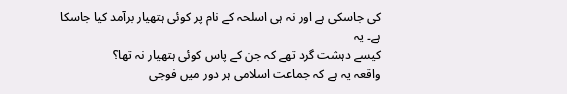کی جاسکی ہے اور نہ ہی اسلحہ کے نام پر کوئی ہتھیار برآمد کیا جاسکا ہے۔ یہ
کیسے دہشت گرد تھے کہ جن کے پاس کوئی ہتھیار نہ تھا؟
واقعہ یہ ہے کہ جماعت اسلامی ہر دور میں فوجی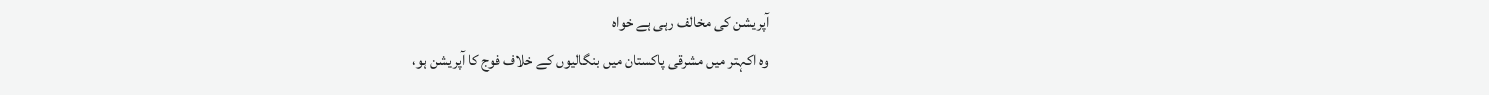آپریشن کی مخالف رہی ہے خواہ
وہ اکہتر میں مشرقی پاکستان میں بنگالیوں کے خلاف فوج کا آپریشن ہو،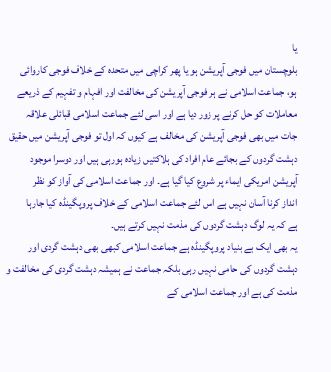یا
بلوچستان میں فوجی آپریشن ہو یا پھر کراچی میں متحدہ کے خلاف فوجی کاروائی
ہو، جماعت اسلامی نے ہر فوجی آپریشن کی مخالفت اور افہام و تفہیم کے ذریعے
معاملات کو حل کرنے پر زور دیا ہے اور اسی لئے جماعت اسلامی قبائلی علاقہ
جات میں بھی فوجی آپریشن کی مخالف ہے کیوں کہ اول تو فوجی آپریشن میں حقیق
دہشت گردوں کے بجائے عام افراد کی ہلاکتیں زیادہ ہورہی ہیں اور دوسرا موجود
آپریشن امریکی ایماء پر شروع کیا گیا ہے۔ اور جماعت اسلامی کی آواز کو نظر
انداز کرنا آسان نہیں ہے اس لئے جماعت اسلامی کے خلاف پروپگینڈہ کیا جارہا
ہے کہ یہ لوگ دہشت گردوں کی مذمت نہیں کرتے ہیں۔
یہ بھی ایک بے بنیاد پروپگینڈہ ہے جماعت اسلامی کبھی بھی دہشت گردی اور
دہشت گردوں کی حامی نہیں رہی بلکہ جماعت نے ہمیشہ دہشت گردی کی مخالفت و
مذمت کی ہے اور جماعت اسلامی کے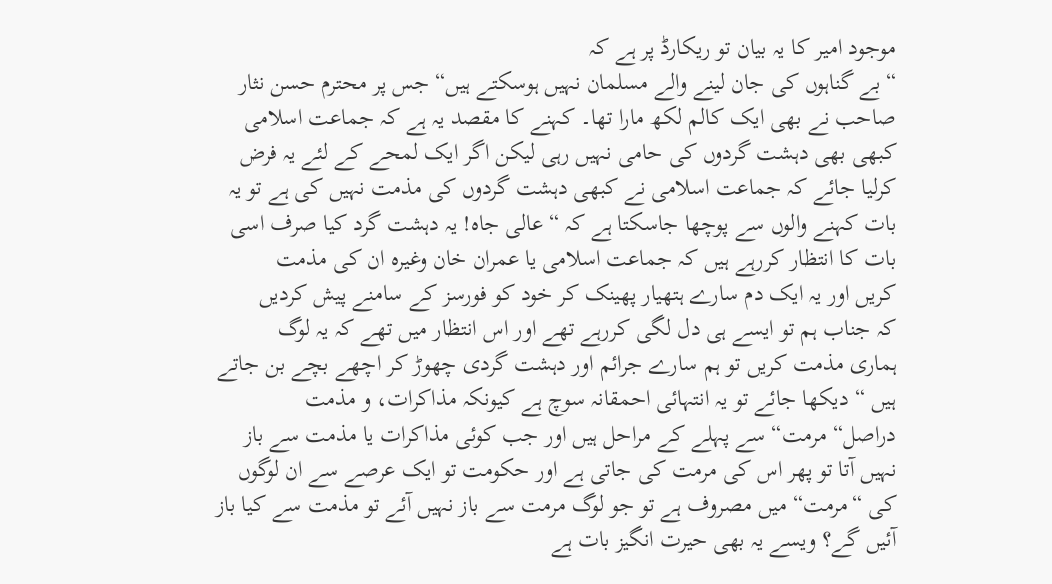موجود امیر کا یہ بیان تو ریکارڈ پر ہے کہ
“بے گناہوں کی جان لینے والے مسلمان نہیں ہوسکتے ہیں“ جس پر محترم حسن نثار
صاحب نے بھی ایک کالم لکھ مارا تھا۔ کہنے کا مقصد یہ ہے کہ جماعت اسلامی
کبھی بھی دہشت گردوں کی حامی نہیں رہی لیکن اگر ایک لمحے کے لئے یہ فرض
کرلیا جائے کہ جماعت اسلامی نے کبھی دہشت گردوں کی مذمت نہیں کی ہے تو یہ
بات کہنے والوں سے پوچھا جاسکتا ہے کہ “ عالی جاہ! یہ دہشت گرد کیا صرف اسی
بات کا انتظار کررہے ہیں کہ جماعت اسلامی یا عمران خان وغیرہ ان کی مذمت
کریں اور یہ ایک دم سارے ہتھیار پھینک کر خود کو فورسز کے سامنے پیش کردیں
کہ جناب ہم تو ایسے ہی دل لگی کررہے تھے اور اس انتظار میں تھے کہ یہ لوگ
ہماری مذمت کریں تو ہم سارے جرائم اور دہشت گردی چھوڑ کر اچھے بچے بن جاتے
ہیں “ دیکھا جائے تو یہ انتہائی احمقانہ سوچ ہے کیونکہ مذاکرات، و مذمت
دراصل“ مرمت“ سے پہلے کے مراحل ہیں اور جب کوئی مذاکرات یا مذمت سے باز
نہیں آتا تو پھر اس کی مرمت کی جاتی ہے اور حکومت تو ایک عرصے سے ان لوگوں
کی “مرمت“ میں مصروف ہے تو جو لوگ مرمت سے باز نہیں آئے تو مذمت سے کیا باز
آئیں گے؟ ویسے یہ بھی حیرت انگیز بات ہے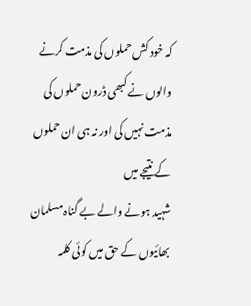کہ خود کش حملوں کی مذمت کرنے
والوں نے کبھی ڈرون حملوں کی مذمت نہیں کی اور نہ ہی ان حملوں کے نتیجے میں
شہید ہونے والے بے گناہ مسلمان بھائیوں کے حق میں کوئی کلمہ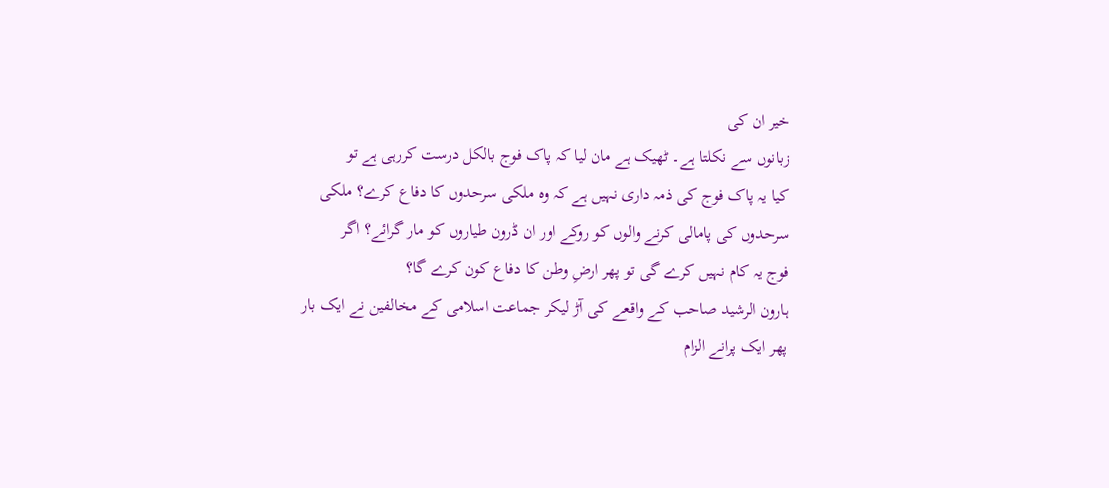خیر ان کی
زبانوں سے نکلتا ہے۔ ٹھیک ہے مان لیا کہ پاک فوج بالکل درست کررہی ہے تو
کیا یہ پاک فوج کی ذمہ داری نہیں ہے کہ وہ ملکی سرحدوں کا دفاع کرے؟ ملکی
سرحدوں کی پامالی کرنے والوں کو روکے اور ان ڈرون طیاروں کو مار گرائے؟ اگر
فوج یہ کام نہیں کرے گی تو پھر ارضِ وطن کا دفاع کون کرے گا؟
ہارون الرشید صاحب کے واقعے کی آڑ لیکر جماعت اسلامی کے مخالفین نے ایک بار
پھر ایک پرانے الزام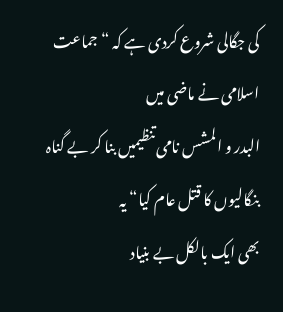کی جگالی شروع کردی ہے کہ “ جماعت اسلامی نے ماضی میں
البدر و المشس نامی تنظیمیں بنا کر بے گناہ بنگالیوں کا قتل عام کیا“ یہ
بھی ایک بالکل بے بنیاد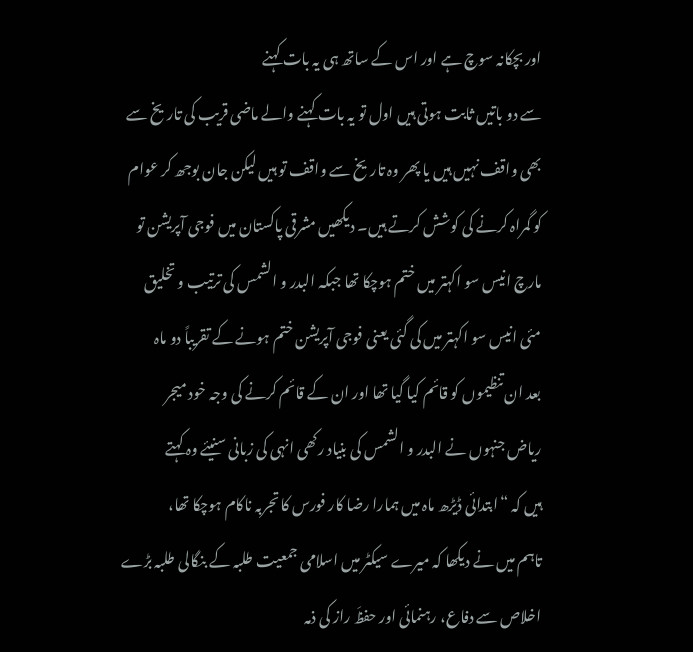اور بچکانہ سوچ ہے اور اس کے ساتھ ہی یہ بات کہنے
سے دو باتیں ثابت ہوتی ہیں اول تو یہ بات کہنے والے ماضی قریب کی تاریخ سے
بھی واقف نہیں ہیں یا پھر وہ تاریخ سے واقف تو ہیں لیکن جان بوجھ کر عوام
کو گمراہ کرنے کی کوشش کرتے ہیں۔ دیکھیں مشرقی پاکستان میں فوجی آپریشن تو
مارچ انیس سو اکہتر میں ختم ہوچکا تھا جبکہ البدر و الشمس کی ترتیب و تخلیق
مئی انیس سو اکہتر میں کی گئی یعنی فوجی آپریشن ختم ہونے کے تقریباً دو ماہ
بعد ان تنظیموں کو قائم کیا گیا تھا اور ان کے قائم کرنے کی وجہ خود میجر
ریاض جنہوں نے البدر و الشمس کی بنیاد رکھی انہی کی زبانی سنیئے وہ کہتے
ہیں کہ “ابتدائی ڈیڑھ ماہ میں ہمارا رضا کار فورس کا تجربہ ناکام ہوچکا تھا،
تاہم میں نے دیکھا کہ میرے سیکٹر میں اسلامی جمعیت طلبہ کے بنگالی طلبہ بڑے
اخلاص سے دفاع، رہنمائی اور حفظَ راز کی ذمہ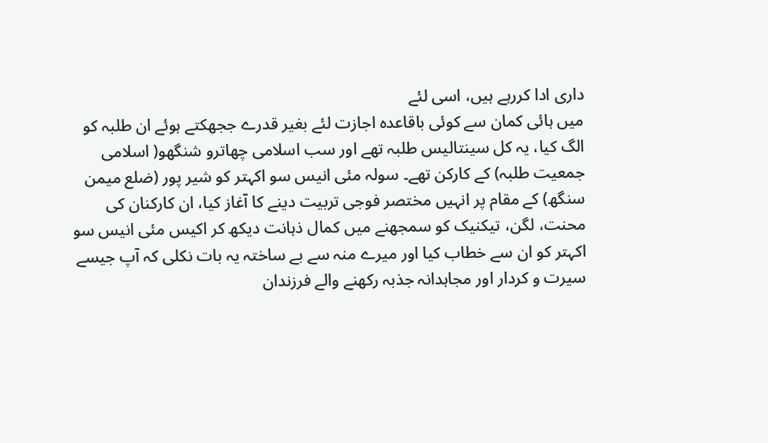داری ادا کررہے ہیں، اسی لئے
میں ہائی کمان سے کوئی باقاعدہ اجازت لئے بغیر قدرے ججھکتے ہوئے ان طلبہ کو
الگ کیا، یہ کل سینتالیس طلبہ تھے اور سب اسلامی چھاترو شنگھو( اسلامی
جمعیت طلبہ) کے کارکن تھے۔ سولہ مئی انیس سو اکہتر کو شیر پور (ضلع میمن
سنگھ) کے مقام پر انہیں مختصر فوجی تربیت دینے کا آغاز کیا، ان کارکنان کی
محنت، لگن، تیکنیک کو سمجھنے میں کمال ذہانت دیکھ کر اکیس مئی انیس سو
اکہتر کو ان سے خطاب کیا اور میرے منہ سے بے ساختہ یہ بات نکلی کہ آپ جیسے
سیرت و کردار اور مجاہدانہ جذبہ رکھنے والے فرزندان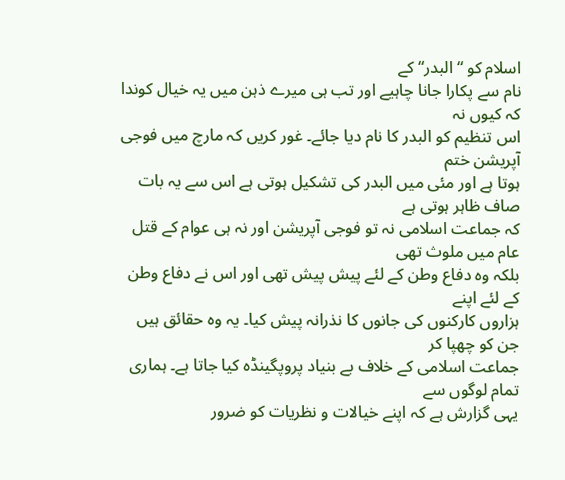اسلام کو “البدر“ کے
نام سے پکارا جانا چاہیے اور تب ہی میرے ذہن میں یہ خیال کوندا کہ کیوں نہ
اس تنظیم کو البدر کا نام دیا جائے۔ غور کریں کہ مارچ میں فوجی آپریشن ختم
ہوتا ہے اور مئی میں البدر کی تشکیل ہوتی ہے اس سے یہ بات صاف ظاہر ہوتی ہے
کہ جماعت اسلامی نہ تو فوجی آپریشن اور نہ ہی عوام کے قتل عام میں ملوث تھی
بلکہ وہ دفاع وطن کے لئے پیش پیش تھی اور اس نے دفاع وطن کے لئے اپنے
ہزاروں کارکنوں کی جانوں کا نذرانہ پیش کیا۔ یہ وہ حقائق ہیں جن کو چھپا کر
جماعت اسلامی کے خلاف بے بنیاد پروپگینڈہ کیا جاتا ہے۔ ہماری تمام لوگوں سے
یہی گزارش ہے کہ اپنے خیالات و نظریات کو ضرور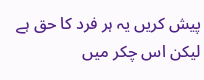پیش کریں یہ ہر فرد کا حق ہے
لیکن اس چکر میں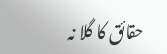حقائق کا گلا نہ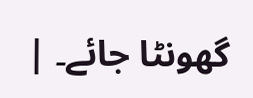گھونٹا جائے۔ |